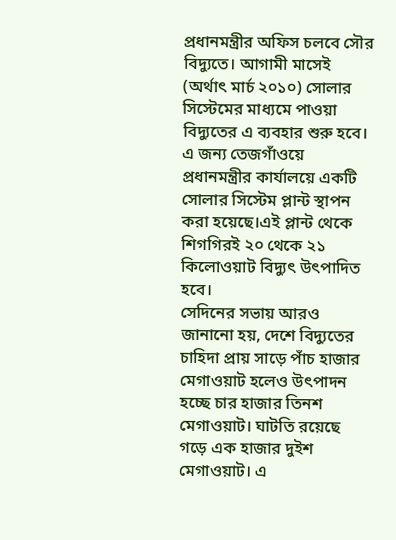প্রধানমন্ত্রীর অফিস চলবে সৌর বিদ্যুতে। আগামী মাসেই (অর্থাৎ মার্চ ২০১০) সোলার সিস্টেমের মাধ্যমে পাওয়া বিদ্যুতের এ ব্যবহার শুরু হবে। এ জন্য তেজগাঁওয়ে প্রধানমন্ত্রীর কার্যালয়ে একটি সোলার সিস্টেম প্লান্ট স্থাপন করা হয়েছে।এই প্লান্ট থেকে শিগগিরই ২০ থেকে ২১ কিলোওয়াট বিদ্যুৎ উৎপাদিত হবে।
সেদিনের সভায় আরও জানানো হয়, দেশে বিদ্যুতের চাহিদা প্রায় সাড়ে পাঁচ হাজার মেগাওয়াট হলেও উৎপাদন হচ্ছে চার হাজার তিনশ মেগাওয়াট। ঘাটতি রয়েছে গড়ে এক হাজার দুইশ মেগাওয়াট। এ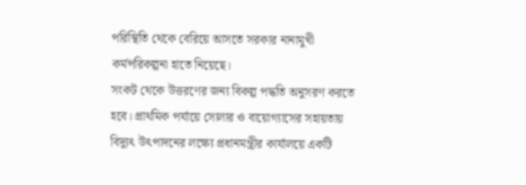পরিস্থিতি থেকে বেরিয়ে আসতে সরকার নানামুখী কর্মপরিকল্পনা হাতে নিয়েছে।
সংকট থেকে উত্তরণের জন্য বিকল্প পদ্ধতি অনুসরণ করতে হবে। প্রাথমিক পর্যায়ে সোলার ও বায়োগ্যাসের সহায়তায় বিদ্যুৎ উৎপাদনের লক্ষ্যে প্রধানমন্ত্রীর কার্যালয়ে একটি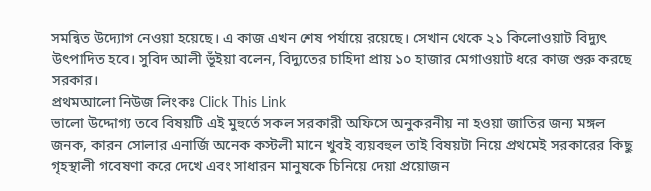সমন্বিত উদ্যোগ নেওয়া হয়েছে। এ কাজ এখন শেষ পর্যায়ে রয়েছে। সেখান থেকে ২১ কিলোওয়াট বিদ্যুৎ উৎপাদিত হবে। সুবিদ আলী ভূঁইয়া বলেন, বিদ্যুতের চাহিদা প্রায় ১০ হাজার মেগাওয়াট ধরে কাজ শুরু করছে সরকার।
প্রথমআলো নিউজ লিংকঃ Click This Link
ভালো উদ্দোগ্য তবে বিষয়টি এই মুহুর্তে সকল সরকারী অফিসে অনুকরনীয় না হওয়া জাতির জন্য মঙ্গল জনক, কারন সোলার এনার্জি অনেক কস্টলী মানে খুবই ব্যয়বহুল তাই বিষয়টা নিয়ে প্রথমেই সরকারের কিছু গৃহস্থালী গবেষণা করে দেখে এবং সাধারন মানুষকে চিনিয়ে দেয়া প্রয়োজন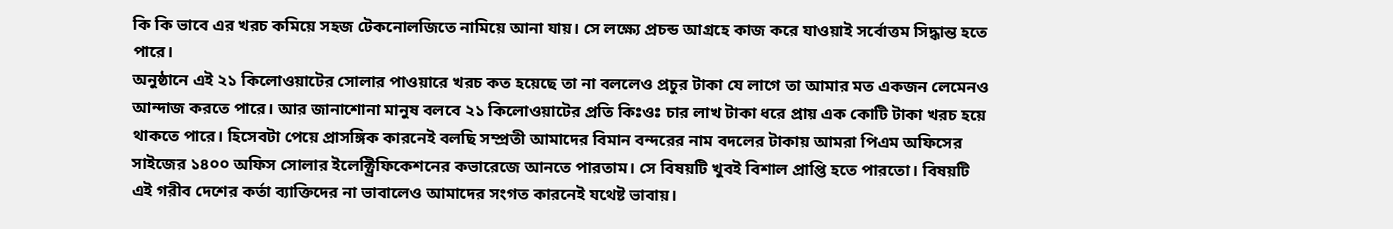কি কি ভাবে এর খরচ কমিয়ে সহজ টেকনোলজিতে নামিয়ে আনা যায়। সে লক্ষ্যে প্রচন্ড আগ্রহে কাজ করে যাওয়াই সর্বোত্তম সিদ্ধান্ত হতে পারে।
অনুষ্ঠানে এই ২১ কিলোওয়াটের সোলার পাওয়ারে খরচ কত হয়েছে তা না বললেও প্রচুর টাকা যে লাগে তা আমার মত একজন লেমেনও আন্দাজ করতে পারে। আর জানাশোনা মানুষ বলবে ২১ কিলোওয়াটের প্রতি কিঃওঃ চার লাখ টাকা ধরে প্রায় এক কোটি টাকা খরচ হয়ে থাকতে পারে। হিসেবটা পেয়ে প্রাসঙ্গিক কারনেই বলছি সম্প্রতী আমাদের বিমান বন্দরের নাম বদলের টাকায় আমরা পিএম অফিসের সাইজের ১৪০০ অফিস সোলার ইলেক্ট্রিফিকেশনের কভারেজে আনতে পারতাম। সে বিষয়টি খুবই বিশাল প্রাপ্তি হতে পারতো। বিষয়টি এই গরীব দেশের কর্তা ব্যাক্তিদের না ভাবালেও আমাদের সংগত কারনেই যথেষ্ট ভাবায়।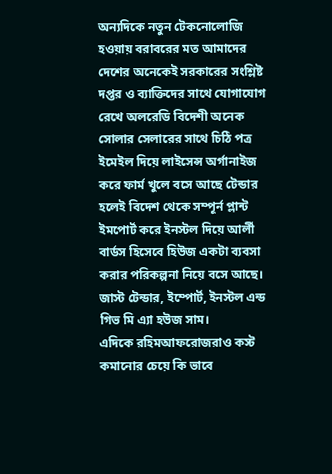অন্যদিকে নতুন টেকনোলোজি হওয়ায় বরাবরের মত আমাদের দেশের অনেকেই সরকারের সংশ্লিষ্ট দপ্তর ও ব্যাক্তিদের সাথে যোগাযোগ রেখে অলরেডি বিদেশী অনেক সোলার সেলারের সাথে চিঠি পত্র ইমেইল দিয়ে লাইসেন্স অর্গানাইজ করে ফার্ম খুলে বসে আছে টেন্ডার হলেই বিদেশ থেকে সম্পূর্ন প্লান্ট ইমপোর্ট করে ইনস্টল দিয়ে আর্লী বার্ডস হিসেবে হিউজ একটা ব্যবসা করার পরিকল্পনা নিয়ে বসে আছে। জাস্ট টেন্ডার, ইম্পোর্ট, ইনস্টল এন্ড গিভ মি এ্যা হউজ সাম।
এদিকে রহিমআফরোজরাও কস্ট কমানোর চেয়ে কি ভাবে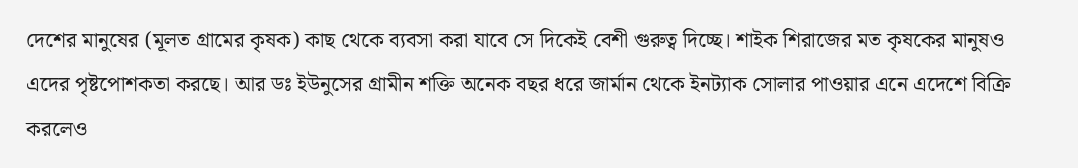দেশের মানুষের (মূলত গ্রামের কৃষক) কাছ থেকে ব্যবসা করা যাবে সে দিকেই বেশী গুরুত্ব দিচ্ছে। শাইক শিরাজের মত কৃষকের মানুষও এদের পৃষ্টপোশকতা করছে। আর ডঃ ইউনুসের গ্রামীন শক্তি অনেক বছর ধরে জার্মান থেকে ইনট্যাক সোলার পাওয়ার এনে এদেশে বিক্রি করলেও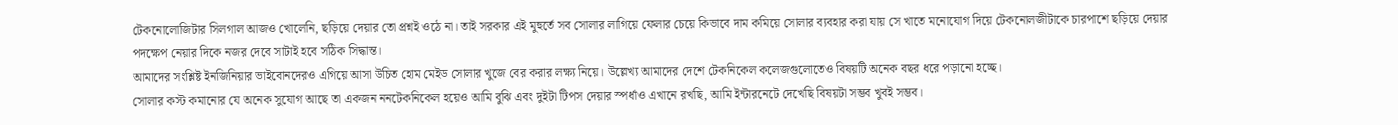টেকনোলোজিটার সিলগাল আজও খোলেনি, ছড়িয়ে দেয়ার তো প্রশ্নই ওঠে না। তাই সরকার এই মুহুর্তে সব সোলার লাগিয়ে ফেলার চেয়ে কিভাবে দাম কমিয়ে সোলার ব্যবহার করা যায় সে খাতে মনোযোগ দিয়ে টেকনোলজীটাকে চারপাশে ছড়িয়ে দেয়ার পদক্ষেপ নেয়ার দিকে নজর দেবে সাটাই হবে সঠিক সিদ্ধান্ত।
আমাদের সংশ্লিষ্ট ইনজিনিয়ার ভাইবোনদেরও এগিয়ে আসা উচিত হোম মেইড সোলার খুজে বের করার লক্ষ্য নিয়ে। উল্লেখ্য আমাদের দেশে টেকনিকেল কলেজগুলোতেও বিষয়টি অনেক বছর ধরে পড়ানো হচ্ছে।
সোলার কস্ট কমানোর যে অনেক সুযোগ আছে তা একজন ননটেকনিকেল হয়েও আমি বুঝি এবং দুইটা টিপস দেয়ার স্পর্ধাও এখানে রখছি, আমি ইন্টারনেটে দেখেছি বিষয়টা সম্ভব খুবই সম্ভব।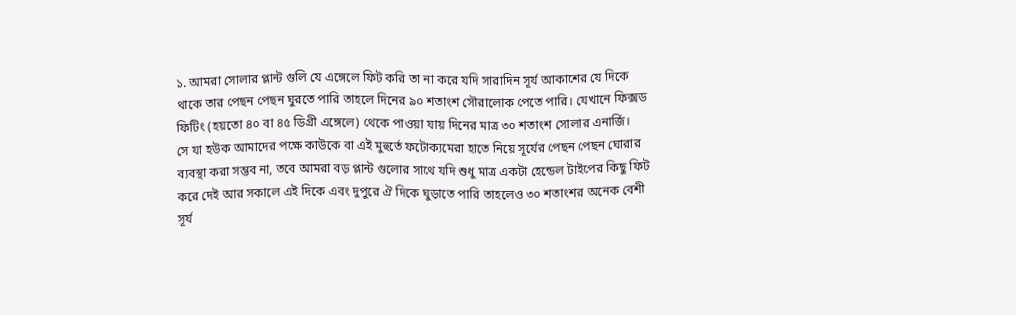১. আমরা সোলার প্লান্ট গুলি যে এঙ্গেলে ফিট করি তা না করে যদি সারাদিন সূর্য আকাশের যে দিকে থাকে তার পেছন পেছন ঘুরতে পারি তাহলে দিনের ৯০ শতাংশ সৌরালোক পেতে পারি। যেখানে ফিক্সড ফিটিং (হয়তো ৪০ বা ৪৫ ডিগ্রী এঙ্গেলে) থেকে পাওয়া যায় দিনের মাত্র ৩০ শতাংশ সোলার এনার্জি।
সে যা হউক আমাদের পক্ষে কাউকে বা এই মুহুর্তে ফটোক্যমেরা হাতে নিয়ে সূর্যের পেছন পেছন ঘোরার ব্যবস্থা করা সম্ভব না, তবে আমরা বড় প্লান্ট গুলোর সাথে যদি শুধু মাত্র একটা হেন্ডেল টাইপের কিছু ফিট করে দেই আর সকালে এই দিকে এবং দুপুরে ঐ দিকে ঘুড়াতে পারি তাহলেও ৩০ শতাংশর অনেক বেশী সূর্য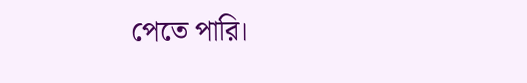পেতে পারি।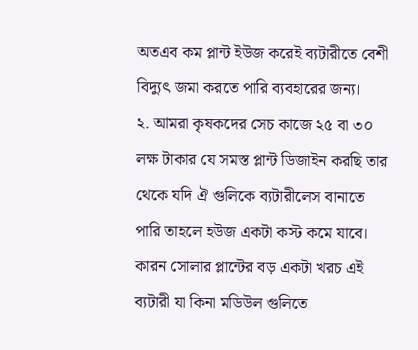অতএব কম প্লান্ট ইউজ করেই ব্যটারীতে বেশী বিদ্যুৎ জমা করতে পারি ব্যবহারের জন্য।
২. আমরা কৃষকদের সেচ কাজে ২৫ বা ৩০ লক্ষ টাকার যে সমস্ত প্লান্ট ডিজাইন করছি তার থেকে যদি ঐ গুলিকে ব্যটারীলেস বানাতে পারি তাহলে হউজ একটা কস্ট কমে যাবে। কারন সোলার প্লান্টের বড় একটা খরচ এই ব্যটারী যা কিনা মডিউল গুলিতে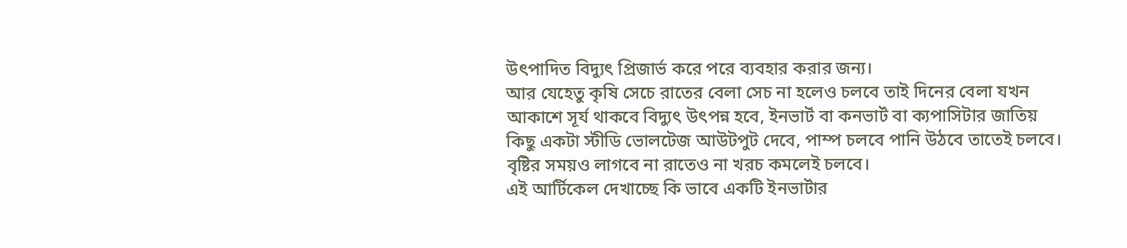উৎপাদিত বিদ্যুৎ প্রিজার্ভ করে পরে ব্যবহার করার জন্য।
আর যেহেতু কৃষি সেচে রাতের বেলা সেচ না হলেও চলবে তাই দিনের বেলা যখন আকাশে সূর্য থাকবে বিদ্যুৎ উৎপন্ন হবে, ইনভার্ট বা কনভার্ট বা ক্যপাসিটার জাতিয় কিছু একটা স্টীডি ভোলটেজ আউটপুট দেবে, পাম্প চলবে পানি উঠবে তাতেই চলবে। বৃষ্টির সময়ও লাগবে না রাতেও না খরচ কমলেই চলবে।
এই আর্টিকেল দেখাচ্ছে কি ভাবে একটি ইনভার্টার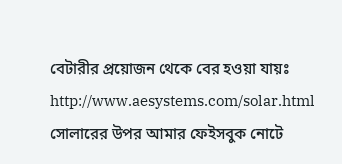বেটারীর প্রয়োজন থেকে বের হওয়া যায়ঃ http://www.aesystems.com/solar.html
সোলারের উপর আমার ফেইসবুক নোটে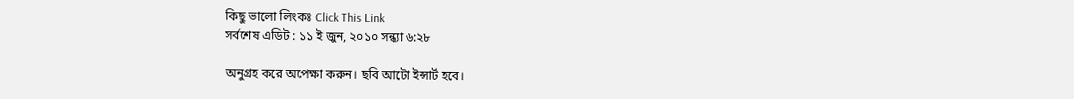কিছু ভালো লিংকঃ Click This Link
সর্বশেষ এডিট : ১১ ই জুন, ২০১০ সন্ধ্যা ৬:২৮

অনুগ্রহ করে অপেক্ষা করুন। ছবি আটো ইন্সার্ট হবে।